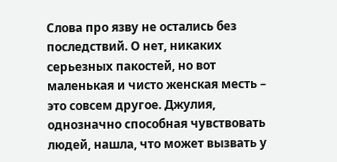Слова про язву не остались без последствий. О нет, никаких серьезных пакостей, но вот маленькая и чисто женская месть – это совсем другое. Джулия, однозначно способная чувствовать людей, нашла, что может вызвать у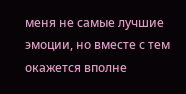меня не самые лучшие эмоции, но вместе с тем окажется вполне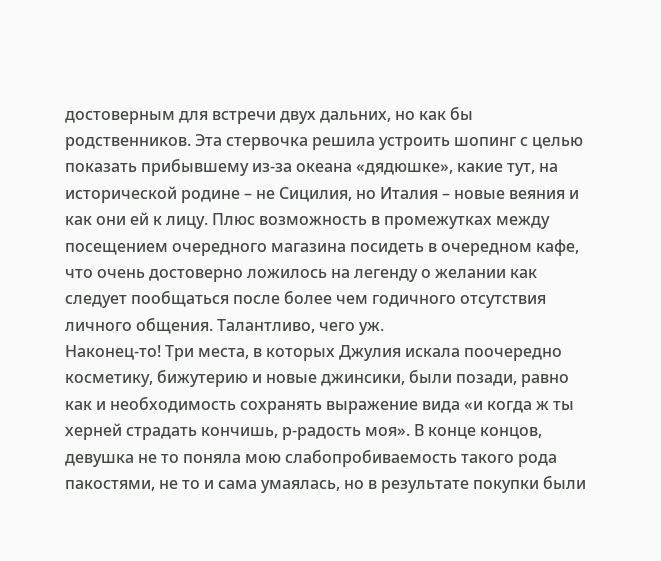достоверным для встречи двух дальних, но как бы родственников. Эта стервочка решила устроить шопинг с целью показать прибывшему из-за океана «дядюшке», какие тут, на исторической родине – не Сицилия, но Италия – новые веяния и как они ей к лицу. Плюс возможность в промежутках между посещением очередного магазина посидеть в очередном кафе, что очень достоверно ложилось на легенду о желании как следует пообщаться после более чем годичного отсутствия личного общения. Талантливо, чего уж.
Наконец-то! Три места, в которых Джулия искала поочередно косметику, бижутерию и новые джинсики, были позади, равно как и необходимость сохранять выражение вида «и когда ж ты херней страдать кончишь, р-радость моя». В конце концов, девушка не то поняла мою слабопробиваемость такого рода пакостями, не то и сама умаялась, но в результате покупки были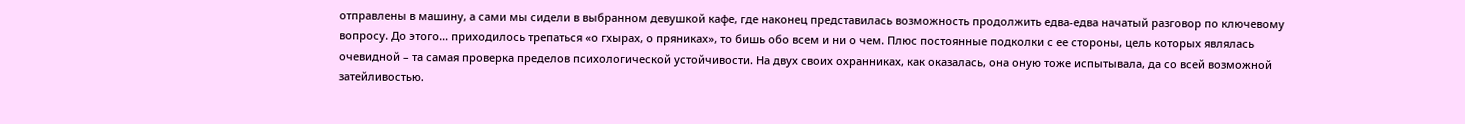отправлены в машину, а сами мы сидели в выбранном девушкой кафе, где наконец представилась возможность продолжить едва-едва начатый разговор по ключевому вопросу. До этого… приходилось трепаться «о гхырах, о пряниках», то бишь обо всем и ни о чем. Плюс постоянные подколки с ее стороны, цель которых являлась очевидной – та самая проверка пределов психологической устойчивости. На двух своих охранниках, как оказалась, она оную тоже испытывала, да со всей возможной затейливостью.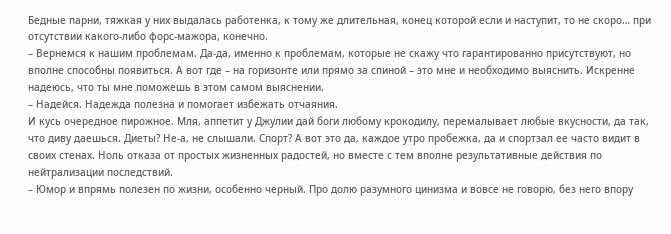Бедные парни, тяжкая у них выдалась работенка, к тому же длительная, конец которой если и наступит, то не скоро… при отсутствии какого-либо форс-мажора, конечно.
– Вернемся к нашим проблемам. Да-да, именно к проблемам, которые не скажу что гарантированно присутствуют, но вполне способны появиться. А вот где – на горизонте или прямо за спиной – это мне и необходимо выяснить. Искренне надеюсь, что ты мне поможешь в этом самом выяснении.
– Надейся. Надежда полезна и помогает избежать отчаяния.
И кусь очередное пирожное. Мля, аппетит у Джулии дай боги любому крокодилу, перемалывает любые вкусности, да так, что диву даешься. Диеты? Не-а, не слышали. Спорт? А вот это да, каждое утро пробежка, да и спортзал ее часто видит в своих стенах. Ноль отказа от простых жизненных радостей, но вместе с тем вполне результативные действия по нейтрализации последствий.
– Юмор и впрямь полезен по жизни, особенно черный. Про долю разумного цинизма и вовсе не говорю, без него впору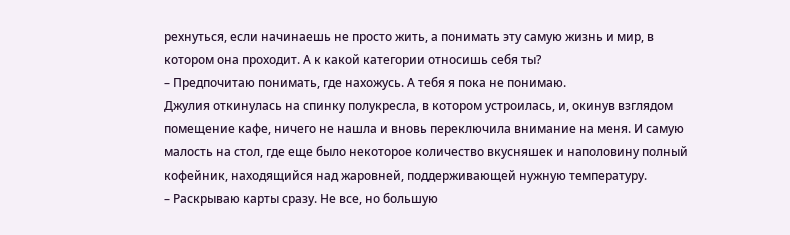рехнуться, если начинаешь не просто жить, а понимать эту самую жизнь и мир, в котором она проходит. А к какой категории относишь себя ты?
– Предпочитаю понимать, где нахожусь. А тебя я пока не понимаю.
Джулия откинулась на спинку полукресла, в котором устроилась, и, окинув взглядом помещение кафе, ничего не нашла и вновь переключила внимание на меня. И самую малость на стол, где еще было некоторое количество вкусняшек и наполовину полный кофейник, находящийся над жаровней, поддерживающей нужную температуру.
– Раскрываю карты сразу. Не все, но большую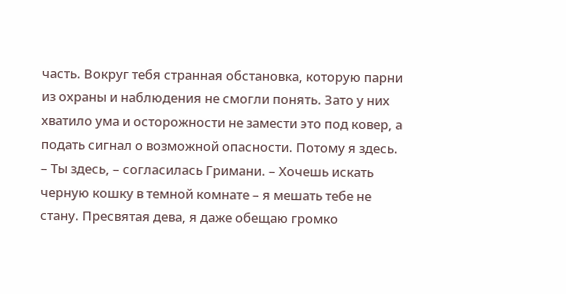часть. Вокруг тебя странная обстановка, которую парни из охраны и наблюдения не смогли понять. Зато у них хватило ума и осторожности не замести это под ковер, а подать сигнал о возможной опасности. Потому я здесь.
– Ты здесь, – согласилась Гримани. – Хочешь искать черную кошку в темной комнате – я мешать тебе не стану. Пресвятая дева, я даже обещаю громко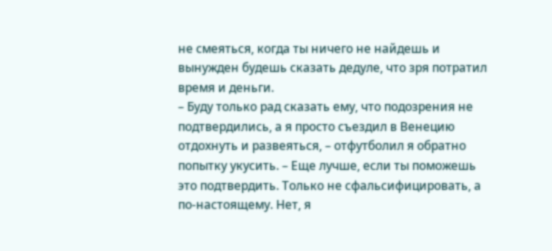не смеяться, когда ты ничего не найдешь и вынужден будешь сказать дедуле, что зря потратил время и деньги.
– Буду только рад сказать ему, что подозрения не подтвердились, а я просто съездил в Венецию отдохнуть и развеяться, – отфутболил я обратно попытку укусить. – Еще лучше, если ты поможешь это подтвердить. Только не сфальсифицировать, а по-настоящему. Нет, я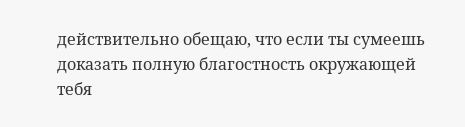действительно обещаю, что если ты сумеешь доказать полную благостность окружающей тебя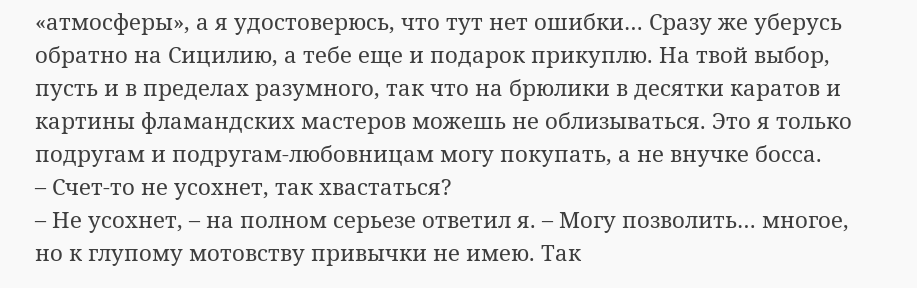«атмосферы», а я удостоверюсь, что тут нет ошибки… Сразу же уберусь обратно на Сицилию, а тебе еще и подарок прикуплю. На твой выбор, пусть и в пределах разумного, так что на брюлики в десятки каратов и картины фламандских мастеров можешь не облизываться. Это я только подругам и подругам-любовницам могу покупать, а не внучке босса.
– Счет-то не усохнет, так хвастаться?
– Не усохнет, – на полном серьезе ответил я. – Могу позволить… многое, но к глупому мотовству привычки не имею. Так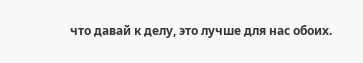что давай к делу, это лучше для нас обоих.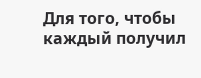Для того, чтобы каждый получил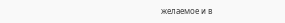желаемое и в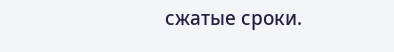сжатые сроки.